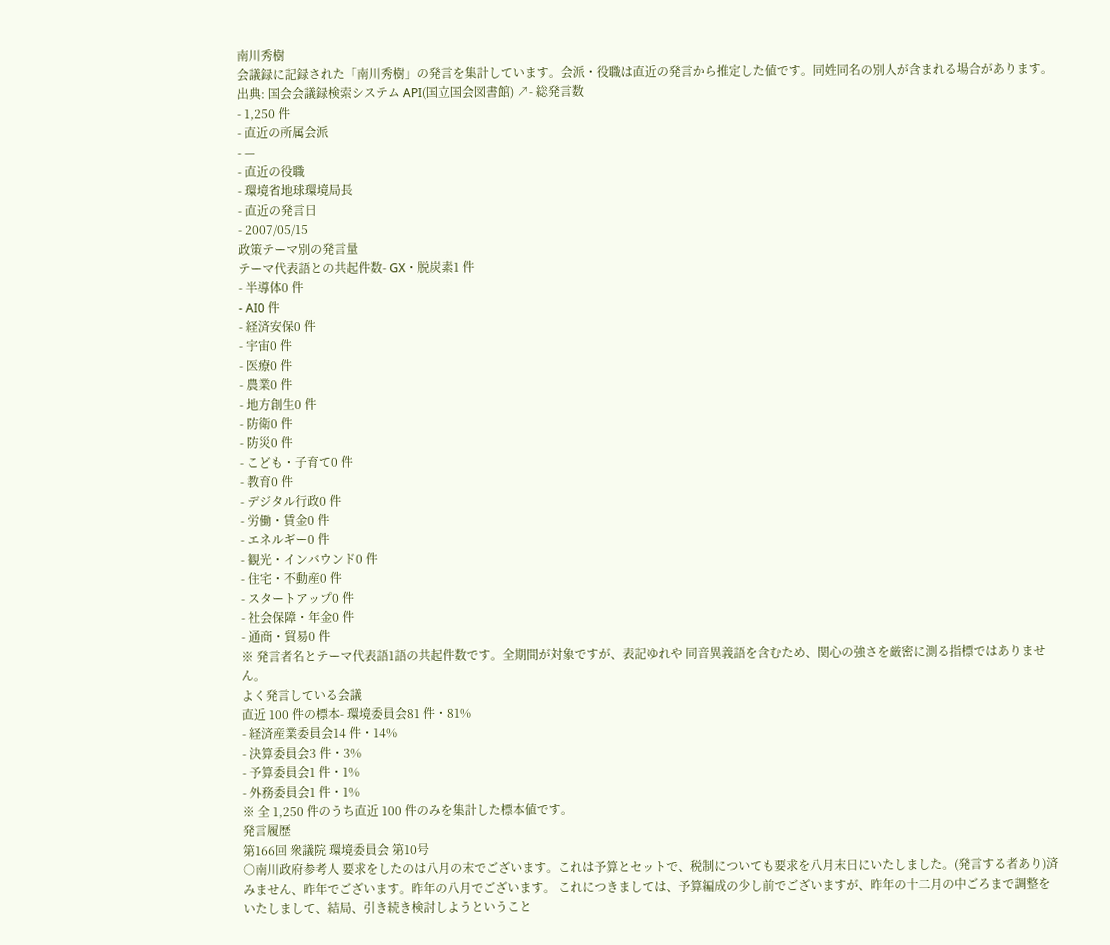南川秀樹
会議録に記録された「南川秀樹」の発言を集計しています。会派・役職は直近の発言から推定した値です。同姓同名の別人が含まれる場合があります。
出典: 国会会議録検索システム API(国立国会図書館) ↗- 総発言数
- 1,250 件
- 直近の所属会派
- —
- 直近の役職
- 環境省地球環境局長
- 直近の発言日
- 2007/05/15
政策テーマ別の発言量
テーマ代表語との共起件数- GX・脱炭素1 件
- 半導体0 件
- AI0 件
- 経済安保0 件
- 宇宙0 件
- 医療0 件
- 農業0 件
- 地方創生0 件
- 防衛0 件
- 防災0 件
- こども・子育て0 件
- 教育0 件
- デジタル行政0 件
- 労働・賃金0 件
- エネルギー0 件
- 観光・インバウンド0 件
- 住宅・不動産0 件
- スタートアップ0 件
- 社会保障・年金0 件
- 通商・貿易0 件
※ 発言者名とテーマ代表語1語の共起件数です。全期間が対象ですが、表記ゆれや 同音異義語を含むため、関心の強さを厳密に測る指標ではありません。
よく発言している会議
直近 100 件の標本- 環境委員会81 件・81%
- 経済産業委員会14 件・14%
- 決算委員会3 件・3%
- 予算委員会1 件・1%
- 外務委員会1 件・1%
※ 全 1,250 件のうち直近 100 件のみを集計した標本値です。
発言履歴
第166回 衆議院 環境委員会 第10号
○南川政府参考人 要求をしたのは八月の末でございます。これは予算とセットで、税制についても要求を八月末日にいたしました。(発言する者あり)済みません、昨年でございます。昨年の八月でございます。 これにつきましては、予算編成の少し前でございますが、昨年の十二月の中ごろまで調整をいたしまして、結局、引き続き検討しようということ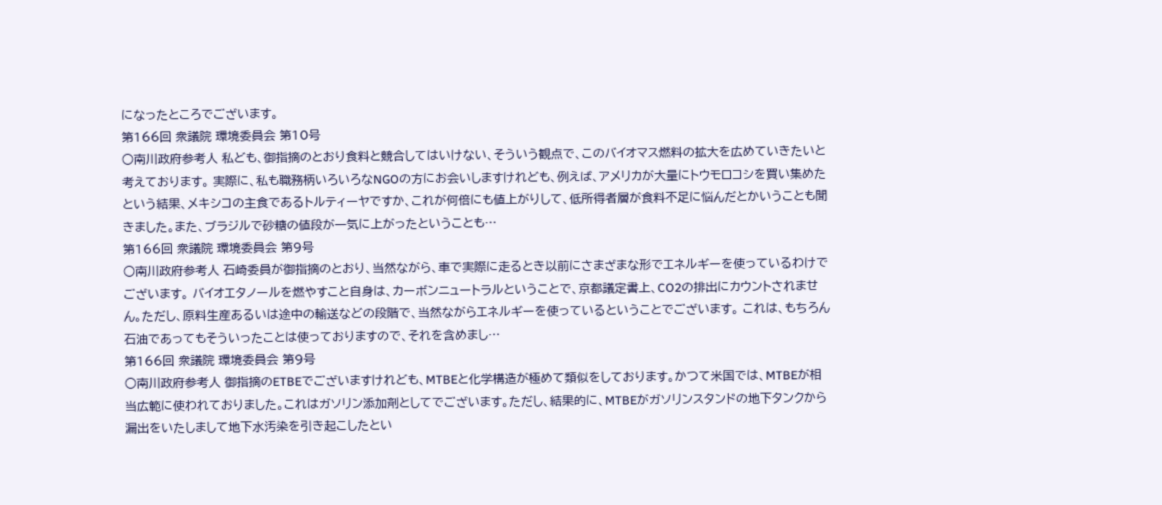になったところでございます。
第166回 衆議院 環境委員会 第10号
○南川政府参考人 私ども、御指摘のとおり食料と競合してはいけない、そういう観点で、このバイオマス燃料の拡大を広めていきたいと考えております。 実際に、私も職務柄いろいろなNGOの方にお会いしますけれども、例えば、アメリカが大量にトウモロコシを買い集めたという結果、メキシコの主食であるトルティーヤですか、これが何倍にも値上がりして、低所得者層が食料不足に悩んだとかいうことも聞きました。また、ブラジルで砂糖の値段が一気に上がったということも…
第166回 衆議院 環境委員会 第9号
○南川政府参考人 石崎委員が御指摘のとおり、当然ながら、車で実際に走るとき以前にさまざまな形でエネルギーを使っているわけでございます。 バイオエタノールを燃やすこと自身は、カーボンニュートラルということで、京都議定書上、CO2の排出にカウントされません。ただし、原料生産あるいは途中の輸送などの段階で、当然ながらエネルギーを使っているということでございます。 これは、もちろん石油であってもそういったことは使っておりますので、それを含めまし…
第166回 衆議院 環境委員会 第9号
○南川政府参考人 御指摘のETBEでございますけれども、MTBEと化学構造が極めて類似をしております。かつて米国では、MTBEが相当広範に使われておりました。これはガソリン添加剤としてでございます。ただし、結果的に、MTBEがガソリンスタンドの地下タンクから漏出をいたしまして地下水汚染を引き起こしたとい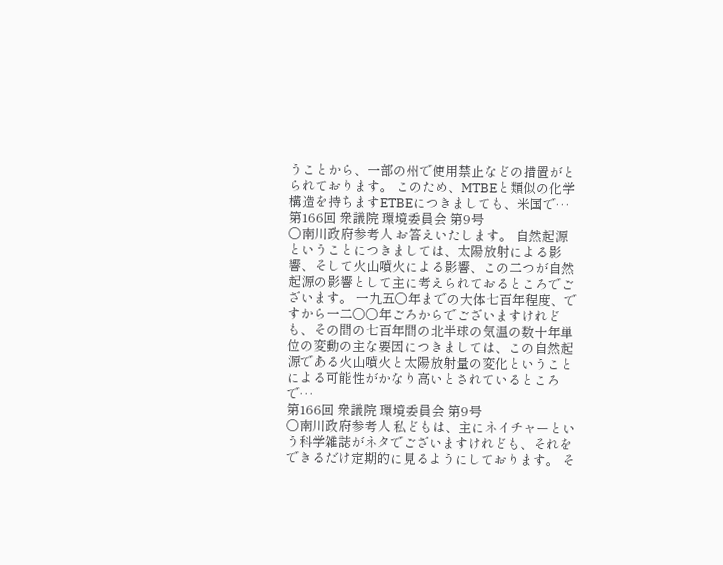うことから、一部の州で使用禁止などの措置がとられております。 このため、MTBEと類似の化学構造を持ちますETBEにつきましても、米国で…
第166回 衆議院 環境委員会 第9号
○南川政府参考人 お答えいたします。 自然起源ということにつきましては、太陽放射による影響、そして火山噴火による影響、この二つが自然起源の影響として主に考えられておるところでございます。 一九五〇年までの大体七百年程度、ですから一二〇〇年ごろからでございますけれども、その間の七百年間の北半球の気温の数十年単位の変動の主な要因につきましては、この自然起源である火山噴火と太陽放射量の変化ということによる可能性がかなり高いとされているところで…
第166回 衆議院 環境委員会 第9号
○南川政府参考人 私どもは、主にネイチャーという科学雑誌がネタでございますけれども、それをできるだけ定期的に見るようにしております。 そ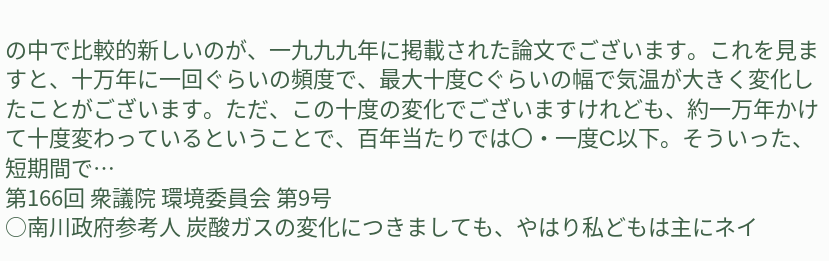の中で比較的新しいのが、一九九九年に掲載された論文でございます。これを見ますと、十万年に一回ぐらいの頻度で、最大十度Cぐらいの幅で気温が大きく変化したことがございます。ただ、この十度の変化でございますけれども、約一万年かけて十度変わっているということで、百年当たりでは〇・一度C以下。そういった、短期間で…
第166回 衆議院 環境委員会 第9号
○南川政府参考人 炭酸ガスの変化につきましても、やはり私どもは主にネイ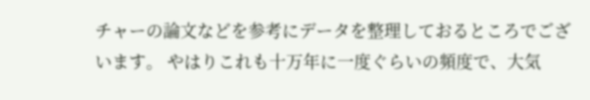チャーの論文などを参考にデータを整理しておるところでございます。 やはりこれも十万年に一度ぐらいの頻度で、大気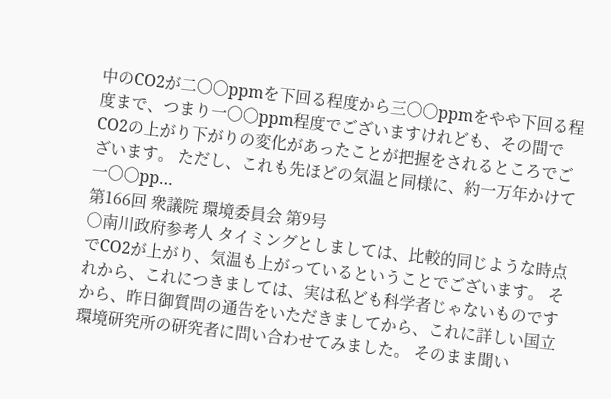中のCO2が二〇〇ppmを下回る程度から三〇〇ppmをやや下回る程度まで、つまり一〇〇ppm程度でございますけれども、その間でCO2の上がり下がりの変化があったことが把握をされるところでございます。 ただし、これも先ほどの気温と同様に、約一万年かけて一〇〇pp…
第166回 衆議院 環境委員会 第9号
○南川政府参考人 タイミングとしましては、比較的同じような時点でCO2が上がり、気温も上がっているということでございます。 それから、これにつきましては、実は私ども科学者じゃないものですから、昨日御質問の通告をいただきましてから、これに詳しい国立環境研究所の研究者に問い合わせてみました。 そのまま聞い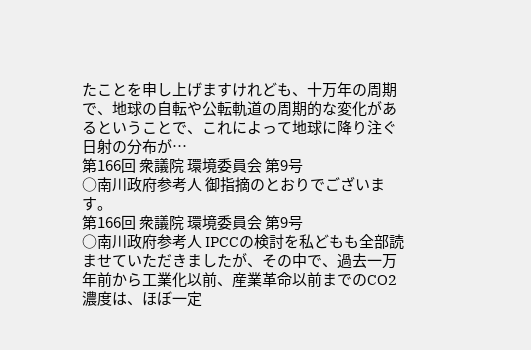たことを申し上げますけれども、十万年の周期で、地球の自転や公転軌道の周期的な変化があるということで、これによって地球に降り注ぐ日射の分布が…
第166回 衆議院 環境委員会 第9号
○南川政府参考人 御指摘のとおりでございます。
第166回 衆議院 環境委員会 第9号
○南川政府参考人 IPCCの検討を私どもも全部読ませていただきましたが、その中で、過去一万年前から工業化以前、産業革命以前までのCO2濃度は、ほぼ一定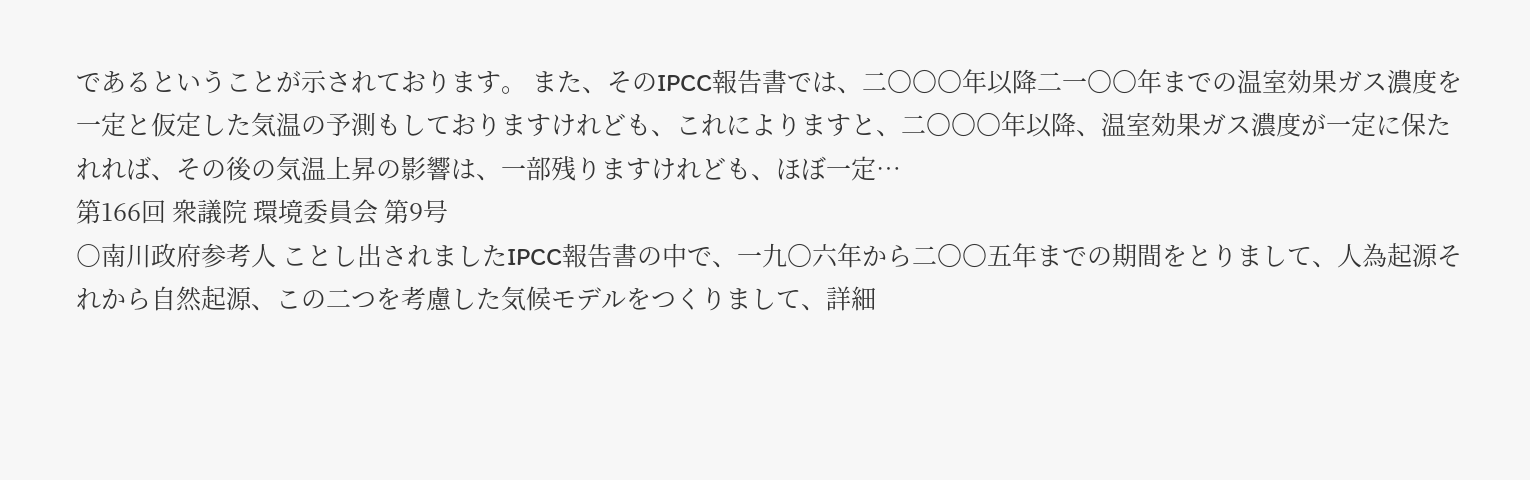であるということが示されております。 また、そのIPCC報告書では、二〇〇〇年以降二一〇〇年までの温室効果ガス濃度を一定と仮定した気温の予測もしておりますけれども、これによりますと、二〇〇〇年以降、温室効果ガス濃度が一定に保たれれば、その後の気温上昇の影響は、一部残りますけれども、ほぼ一定…
第166回 衆議院 環境委員会 第9号
○南川政府参考人 ことし出されましたIPCC報告書の中で、一九〇六年から二〇〇五年までの期間をとりまして、人為起源それから自然起源、この二つを考慮した気候モデルをつくりまして、詳細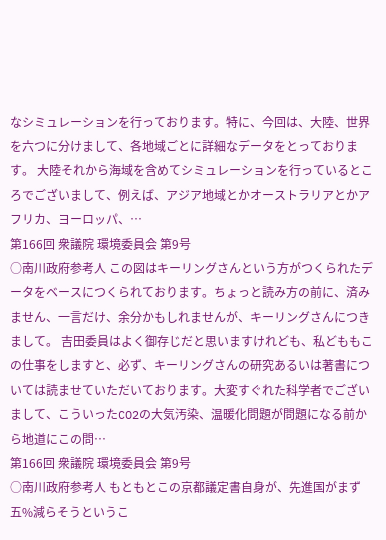なシミュレーションを行っております。特に、今回は、大陸、世界を六つに分けまして、各地域ごとに詳細なデータをとっております。 大陸それから海域を含めてシミュレーションを行っているところでございまして、例えば、アジア地域とかオーストラリアとかアフリカ、ヨーロッパ、…
第166回 衆議院 環境委員会 第9号
○南川政府参考人 この図はキーリングさんという方がつくられたデータをベースにつくられております。ちょっと読み方の前に、済みません、一言だけ、余分かもしれませんが、キーリングさんにつきまして。 吉田委員はよく御存じだと思いますけれども、私どももこの仕事をしますと、必ず、キーリングさんの研究あるいは著書については読ませていただいております。大変すぐれた科学者でございまして、こういったCO2の大気汚染、温暖化問題が問題になる前から地道にこの問…
第166回 衆議院 環境委員会 第9号
○南川政府参考人 もともとこの京都議定書自身が、先進国がまず五%減らそうというこ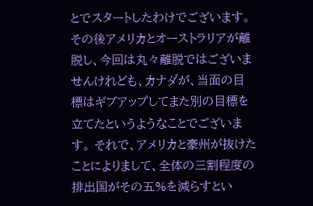とでスタートしたわけでございます。その後アメリカとオーストラリアが離脱し、今回は丸々離脱ではございませんけれども、カナダが、当面の目標はギブアップしてまた別の目標を立てたというようなことでございます。 それで、アメリカと豪州が抜けたことによりまして、全体の三割程度の排出国がその五%を減らすとい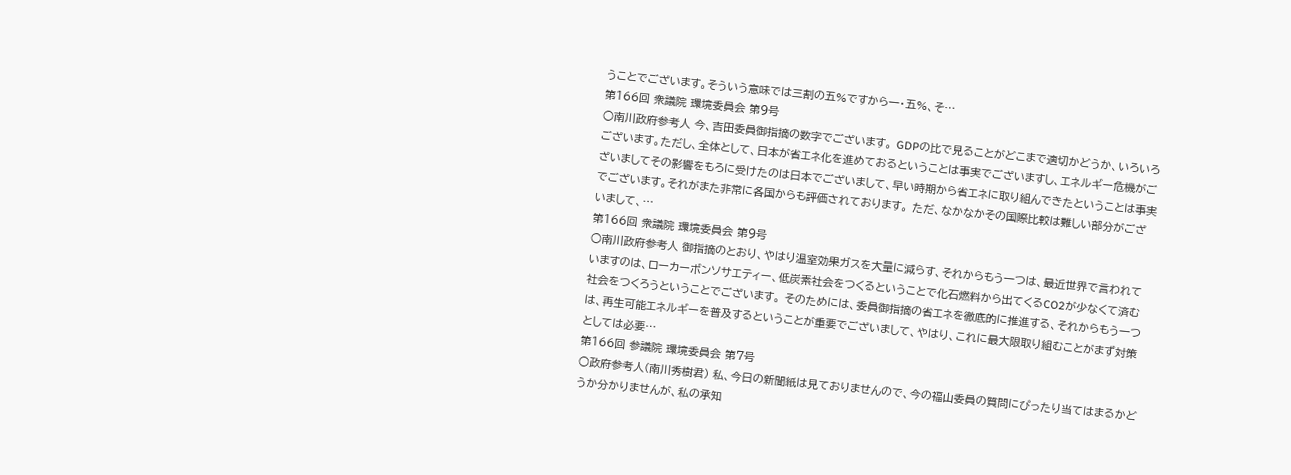うことでございます。そういう意味では三割の五%ですから一・五%、そ…
第166回 衆議院 環境委員会 第9号
○南川政府参考人 今、吉田委員御指摘の数字でございます。 GDPの比で見ることがどこまで適切かどうか、いろいろございます。ただし、全体として、日本が省エネ化を進めておるということは事実でございますし、エネルギー危機がございましてその影響をもろに受けたのは日本でございまして、早い時期から省エネに取り組んできたということは事実でございます。それがまた非常に各国からも評価されております。 ただ、なかなかその国際比較は難しい部分がございまして、…
第166回 衆議院 環境委員会 第9号
○南川政府参考人 御指摘のとおり、やはり温室効果ガスを大量に減らす、それからもう一つは、最近世界で言われていますのは、ローカーボンソサエティー、低炭素社会をつくるということで化石燃料から出てくるCO2が少なくて済む社会をつくろうということでございます。 そのためには、委員御指摘の省エネを徹底的に推進する、それからもう一つは、再生可能エネルギーを普及するということが重要でございまして、やはり、これに最大限取り組むことがまず対策としては必要…
第166回 参議院 環境委員会 第7号
○政府参考人(南川秀樹君) 私、今日の新聞紙は見ておりませんので、今の福山委員の質問にぴったり当てはまるかどうか分かりませんが、私の承知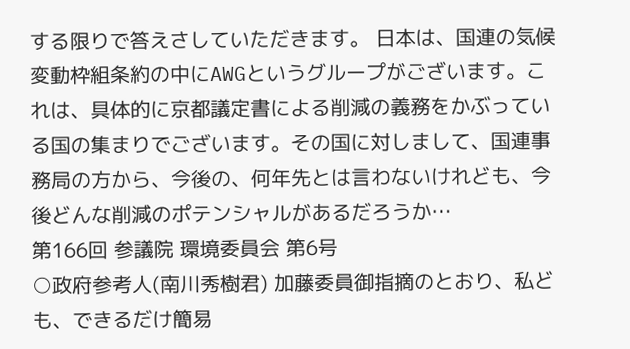する限りで答えさしていただきます。 日本は、国連の気候変動枠組条約の中にAWGというグループがございます。これは、具体的に京都議定書による削減の義務をかぶっている国の集まりでございます。その国に対しまして、国連事務局の方から、今後の、何年先とは言わないけれども、今後どんな削減のポテンシャルがあるだろうか…
第166回 参議院 環境委員会 第6号
○政府参考人(南川秀樹君) 加藤委員御指摘のとおり、私ども、できるだけ簡易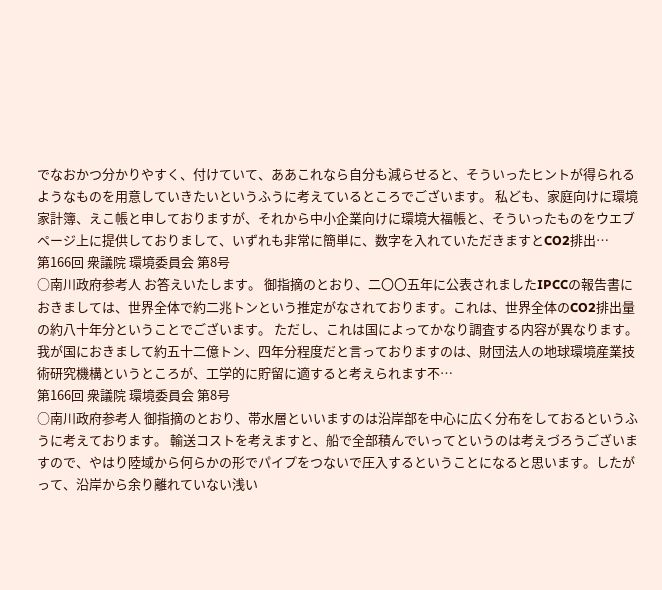でなおかつ分かりやすく、付けていて、ああこれなら自分も減らせると、そういったヒントが得られるようなものを用意していきたいというふうに考えているところでございます。 私ども、家庭向けに環境家計簿、えこ帳と申しておりますが、それから中小企業向けに環境大福帳と、そういったものをウエブページ上に提供しておりまして、いずれも非常に簡単に、数字を入れていただきますとCO2排出…
第166回 衆議院 環境委員会 第8号
○南川政府参考人 お答えいたします。 御指摘のとおり、二〇〇五年に公表されましたIPCCの報告書におきましては、世界全体で約二兆トンという推定がなされております。これは、世界全体のCO2排出量の約八十年分ということでございます。 ただし、これは国によってかなり調査する内容が異なります。我が国におきまして約五十二億トン、四年分程度だと言っておりますのは、財団法人の地球環境産業技術研究機構というところが、工学的に貯留に適すると考えられます不…
第166回 衆議院 環境委員会 第8号
○南川政府参考人 御指摘のとおり、帯水層といいますのは沿岸部を中心に広く分布をしておるというふうに考えております。 輸送コストを考えますと、船で全部積んでいってというのは考えづろうございますので、やはり陸域から何らかの形でパイプをつないで圧入するということになると思います。したがって、沿岸から余り離れていない浅い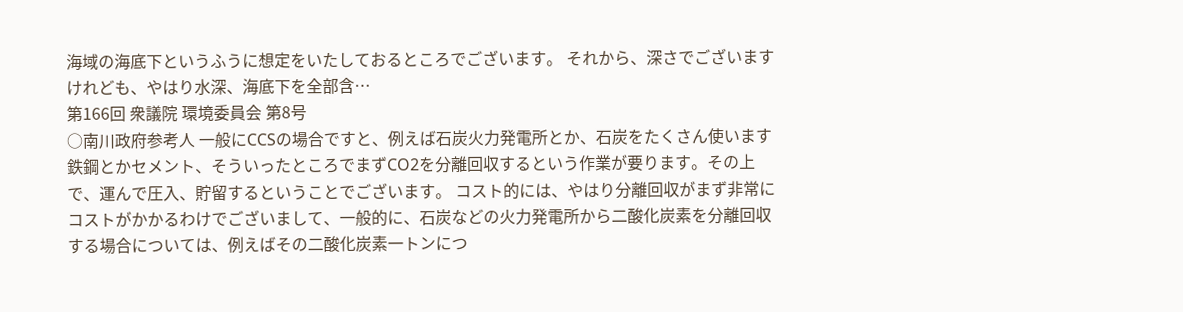海域の海底下というふうに想定をいたしておるところでございます。 それから、深さでございますけれども、やはり水深、海底下を全部含…
第166回 衆議院 環境委員会 第8号
○南川政府参考人 一般にCCSの場合ですと、例えば石炭火力発電所とか、石炭をたくさん使います鉄鋼とかセメント、そういったところでまずCO2を分離回収するという作業が要ります。その上で、運んで圧入、貯留するということでございます。 コスト的には、やはり分離回収がまず非常にコストがかかるわけでございまして、一般的に、石炭などの火力発電所から二酸化炭素を分離回収する場合については、例えばその二酸化炭素一トンにつ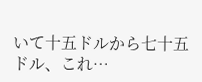いて十五ドルから七十五ドル、これ…